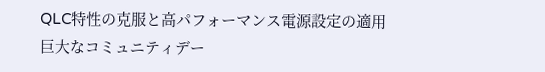QLC特性の克服と高パフォーマンス電源設定の適用
巨大なコミュニティデー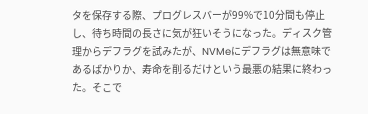タを保存する際、プログレスバーが99%で10分間も停止し、待ち時間の長さに気が狂いそうになった。ディスク管理からデフラグを試みたが、NVMeにデフラグは無意味であるばかりか、寿命を削るだけという最悪の結果に終わった。そこで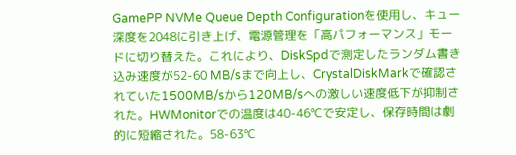GamePP NVMe Queue Depth Configurationを使用し、キュー深度を2048に引き上げ、電源管理を「高パフォーマンス」モードに切り替えた。これにより、DiskSpdで測定したランダム書き込み速度が52-60 MB/sまで向上し、CrystalDiskMarkで確認されていた1500MB/sから120MB/sへの激しい速度低下が抑制された。HWMonitorでの温度は40-46℃で安定し、保存時間は劇的に短縮された。58-63℃